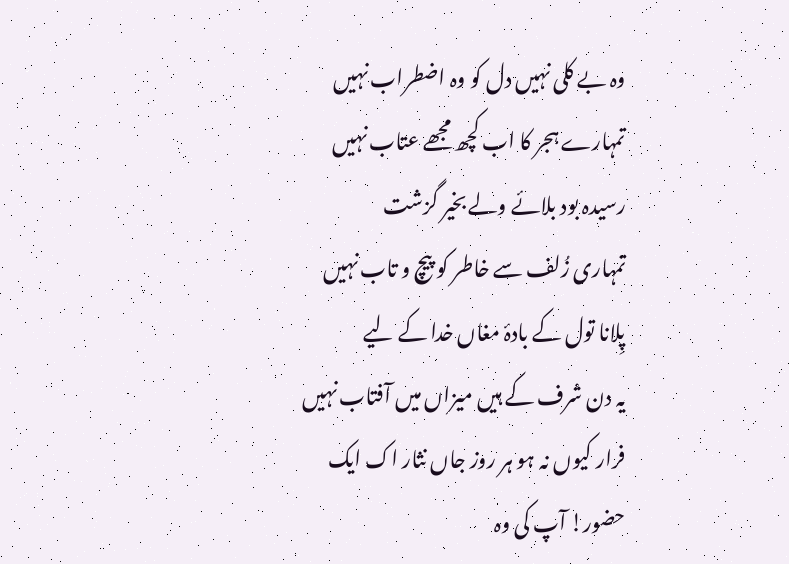وہ بے کلی نہیں دل کو وہ اضطراب نہیں
تمہارے ہجر کا اب کچھ مجھے عتاب نہیں
رسیدہ بود بلائے ولے بخیر گزشت
تمہاری زُلف سے خاطر کو پیچ و تاب نہیں
پِلانا تول کے بادۂ مغاں خدا کے لیے
یہ دن شرف کے ہیں میزاں میں آفتاب نہیں
فرار کیوں نہ ہو ہر روز جاں نثار اک ایک
حضور! آپ کی وہ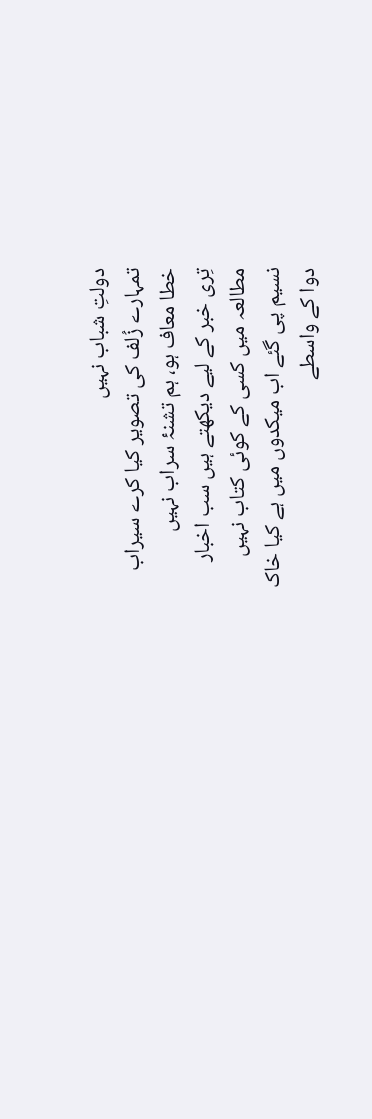دولتِ شباب نہیں
تمہارے زُلف کی تصویر کیا کرے سیراب
خطا معاف ہو، ہم تشنۂ سراب نہیں
تِری خبر کے لیے دیکھتے ہیں سب اخبار
مطالعہ میں کسی کے کوئی کتاب نہیں
نسیم پی گئے اب میکدوں میں ہے کیا خاک
دوا کے واسطے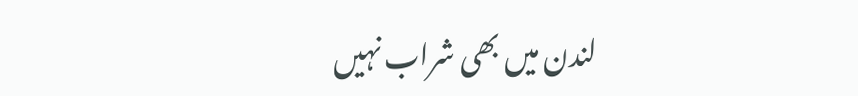لندن میں بھی شراب نہیں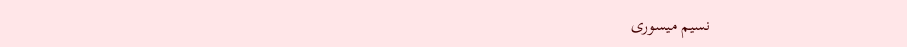نسیم میسوری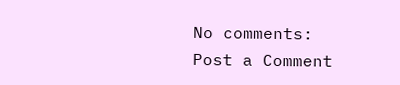No comments:
Post a Comment